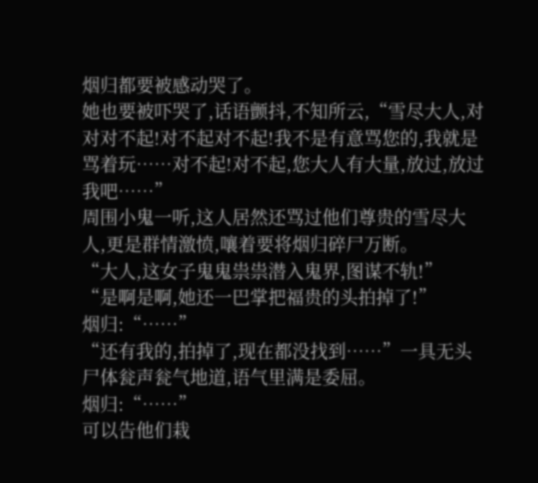烟归都要被感动哭了。
她也要被吓哭了,话语颤抖,不知所云,“雪尽大人,对对对不起!对不起对不起!我不是有意骂您的,我就是骂着玩……对不起!对不起,您大人有大量,放过,放过我吧……”
周围小鬼一听,这人居然还骂过他们尊贵的雪尽大人,更是群情激愤,嚷着要将烟归碎尸万断。
“大人,这女子鬼鬼祟祟潜入鬼界,图谋不轨!”
“是啊是啊,她还一巴掌把福贵的头拍掉了!”
烟归:“……”
“还有我的,拍掉了,现在都没找到……”一具无头尸体瓮声瓮气地道,语气里满是委屈。
烟归:“……”
可以告他们栽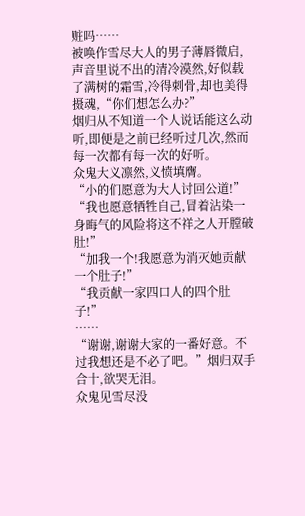赃吗……
被唤作雪尽大人的男子薄唇微启,声音里说不出的清冷漠然,好似载了满树的霜雪,冷得刺骨,却也美得摄魂,“你们想怎么办?”
烟归从不知道一个人说话能这么动听,即便是之前已经听过几次,然而每一次都有每一次的好听。
众鬼大义凛然,义愤填膺。
“小的们愿意为大人讨回公道!”
“我也愿意牺牲自己,冒着沾染一身晦气的风险将这不祥之人开膛破肚!”
“加我一个!我愿意为消灭她贡献一个肚子!”
“我贡献一家四口人的四个肚子!”
……
“谢谢,谢谢大家的一番好意。不过我想还是不必了吧。”烟归双手合十,欲哭无泪。
众鬼见雪尽没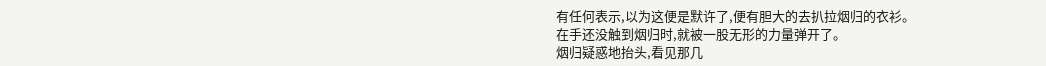有任何表示,以为这便是默许了,便有胆大的去扒拉烟归的衣衫。
在手还没触到烟归时,就被一股无形的力量弹开了。
烟归疑惑地抬头,看见那几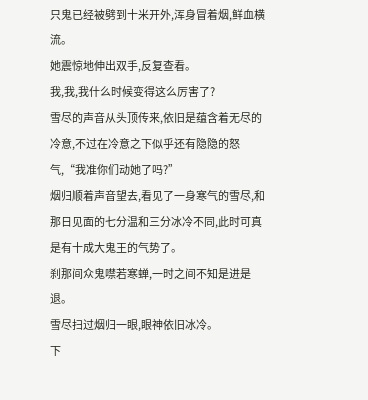只鬼已经被劈到十米开外,浑身冒着烟,鲜血横流。
她震惊地伸出双手,反复查看。
我,我,我什么时候变得这么厉害了?
雪尽的声音从头顶传来,依旧是蕴含着无尽的冷意,不过在冷意之下似乎还有隐隐的怒气,“我准你们动她了吗?”
烟归顺着声音望去,看见了一身寒气的雪尽,和那日见面的七分温和三分冰冷不同,此时可真是有十成大鬼王的气势了。
刹那间众鬼噤若寒蝉,一时之间不知是进是退。
雪尽扫过烟归一眼,眼神依旧冰冷。
下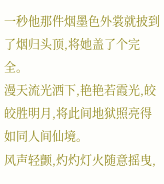一秒他那件烟墨色外裳就披到了烟归头顶,将她盖了个完全。
漫天流光洒下,艳艳若霞光,皎皎胜明月,将此间地狱照亮得如同人间仙境。
风声轻颤,灼灼灯火随意摇曳,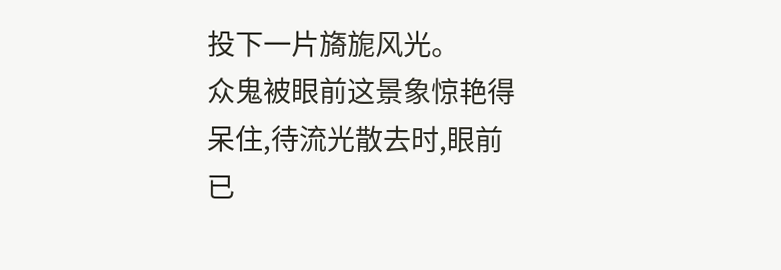投下一片旖旎风光。
众鬼被眼前这景象惊艳得呆住,待流光散去时,眼前已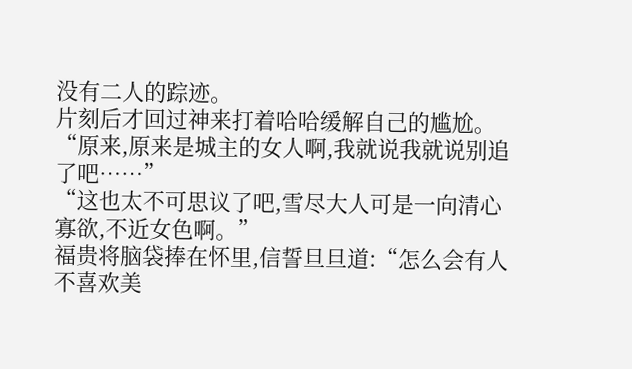没有二人的踪迹。
片刻后才回过神来打着哈哈缓解自己的尴尬。
“原来,原来是城主的女人啊,我就说我就说别追了吧……”
“这也太不可思议了吧,雪尽大人可是一向清心寡欲,不近女色啊。”
福贵将脑袋捧在怀里,信誓旦旦道:“怎么会有人不喜欢美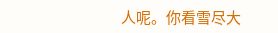人呢。你看雪尽大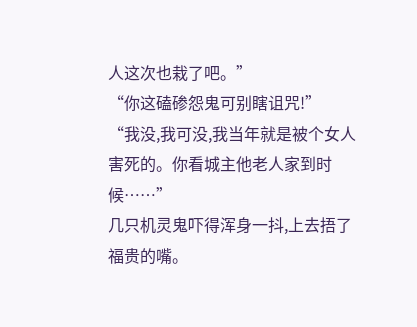人这次也栽了吧。”
“你这磕碜怨鬼可别瞎诅咒!”
“我没,我可没,我当年就是被个女人害死的。你看城主他老人家到时候……”
几只机灵鬼吓得浑身一抖,上去捂了福贵的嘴。